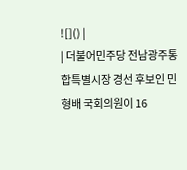![]() |
| 더불어민주당 전남광주통합특별시장 경선 후보인 민형배 국회의원이 16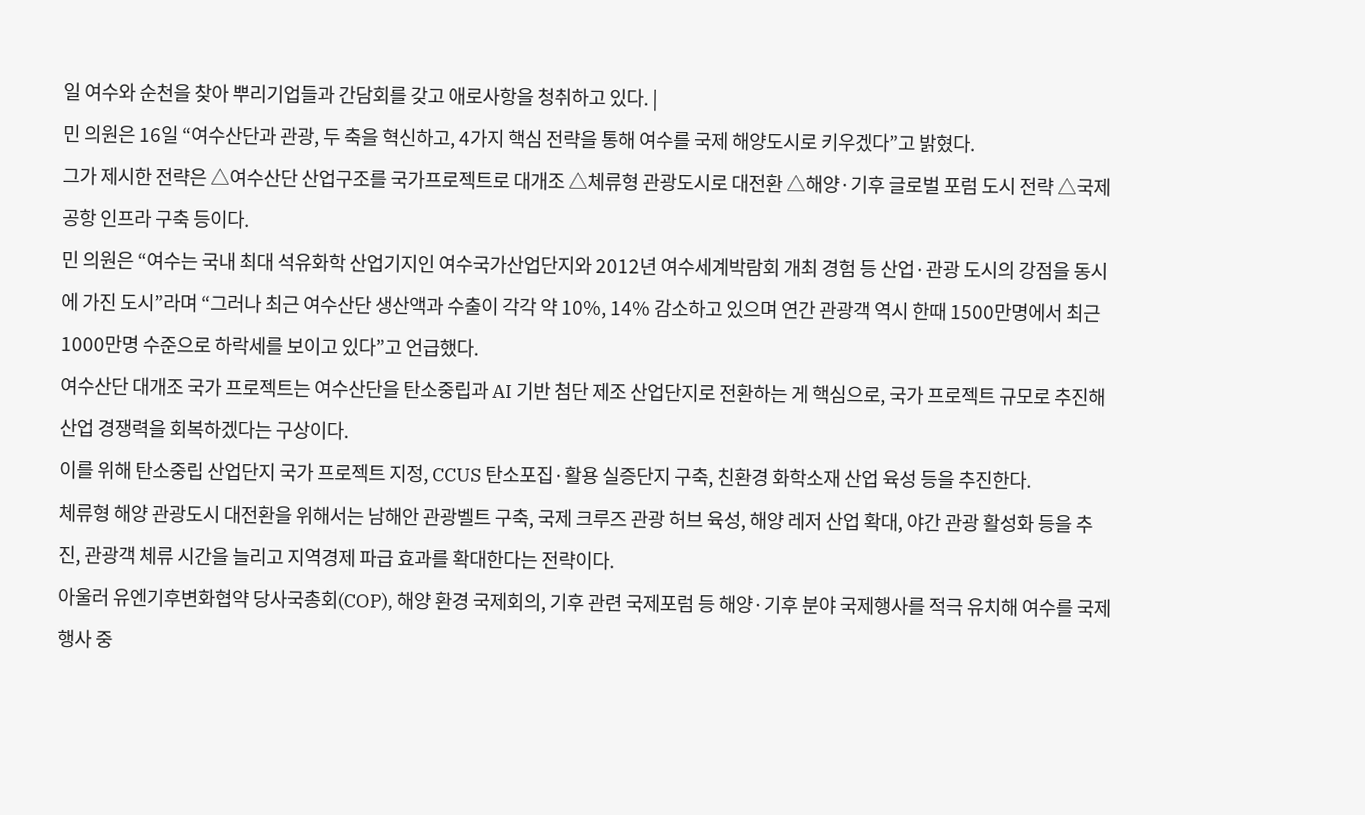일 여수와 순천을 찾아 뿌리기업들과 간담회를 갖고 애로사항을 청취하고 있다. |
민 의원은 16일 “여수산단과 관광, 두 축을 혁신하고, 4가지 핵심 전략을 통해 여수를 국제 해양도시로 키우겠다”고 밝혔다.
그가 제시한 전략은 △여수산단 산업구조를 국가프로젝트로 대개조 △체류형 관광도시로 대전환 △해양·기후 글로벌 포럼 도시 전략 △국제공항 인프라 구축 등이다.
민 의원은 “여수는 국내 최대 석유화학 산업기지인 여수국가산업단지와 2012년 여수세계박람회 개최 경험 등 산업·관광 도시의 강점을 동시에 가진 도시”라며 “그러나 최근 여수산단 생산액과 수출이 각각 약 10%, 14% 감소하고 있으며 연간 관광객 역시 한때 1500만명에서 최근 1000만명 수준으로 하락세를 보이고 있다”고 언급했다.
여수산단 대개조 국가 프로젝트는 여수산단을 탄소중립과 AI 기반 첨단 제조 산업단지로 전환하는 게 핵심으로, 국가 프로젝트 규모로 추진해 산업 경쟁력을 회복하겠다는 구상이다.
이를 위해 탄소중립 산업단지 국가 프로젝트 지정, CCUS 탄소포집·활용 실증단지 구축, 친환경 화학소재 산업 육성 등을 추진한다.
체류형 해양 관광도시 대전환을 위해서는 남해안 관광벨트 구축, 국제 크루즈 관광 허브 육성, 해양 레저 산업 확대, 야간 관광 활성화 등을 추진, 관광객 체류 시간을 늘리고 지역경제 파급 효과를 확대한다는 전략이다.
아울러 유엔기후변화협약 당사국총회(COP), 해양 환경 국제회의, 기후 관련 국제포럼 등 해양·기후 분야 국제행사를 적극 유치해 여수를 국제행사 중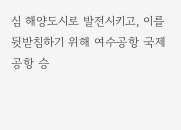심 해양도시로 발전시키고, 이를 뒷받침하기 위해 여수공항 국제공항 승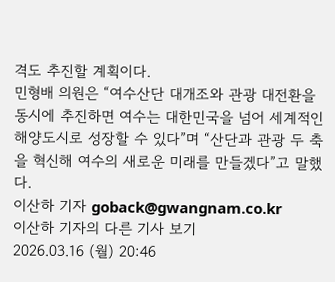격도 추진할 계획이다.
민형배 의원은 “여수산단 대개조와 관광 대전환을 동시에 추진하면 여수는 대한민국을 넘어 세계적인 해양도시로 성장할 수 있다”며 “산단과 관광 두 축을 혁신해 여수의 새로운 미래를 만들겠다”고 말했다.
이산하 기자 goback@gwangnam.co.kr
이산하 기자의 다른 기사 보기
2026.03.16 (월) 20:46